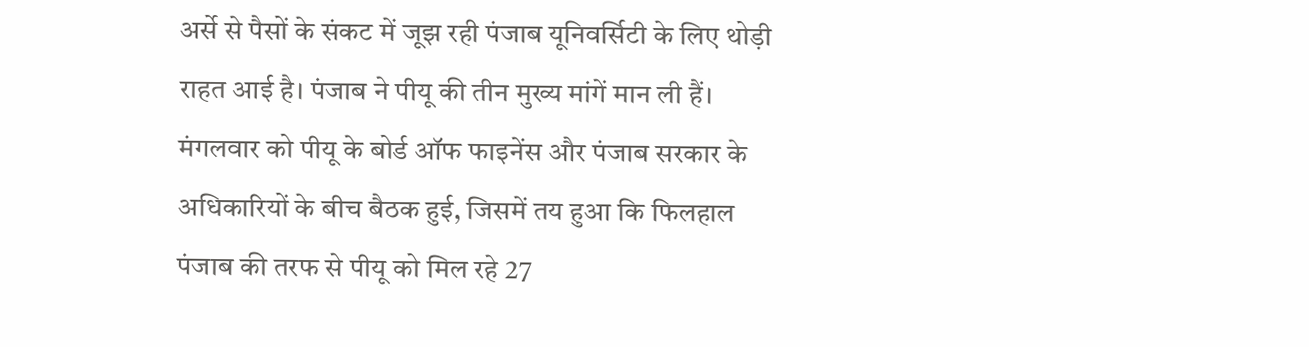अर्से से पैसों के संकट में जूझ रही पंजाब यूनिवर्सिटी के लिए थोड़ी राहत आई है। पंजाब ने पीयू की तीन मुख्य मांगें मान ली हैं। मंगलवार को पीयू के बोर्ड ऑफ फाइनेंस और पंजाब सरकार के अधिकारियों के बीच बैठक हुई, जिसमें तय हुआ कि फिलहाल पंजाब की तरफ से पीयू को मिल रहे 27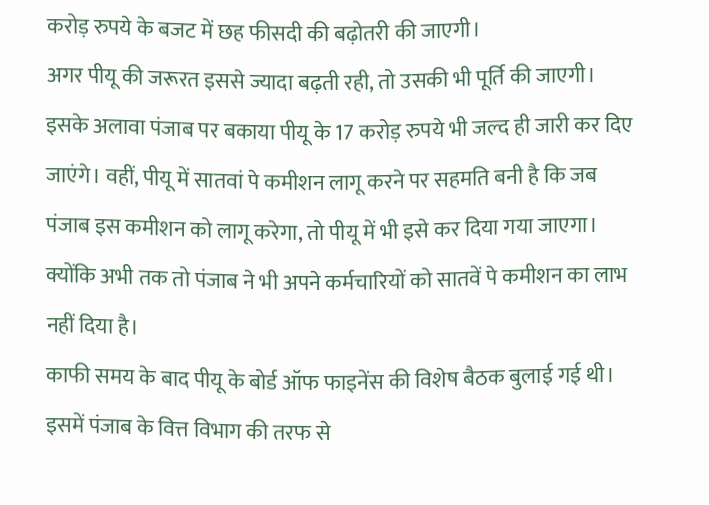करोड़ रुपये के बजट में छह फीसदी की बढ़ोतरी की जाएगी।
अगर पीयू की जरूरत इससे ज्यादा बढ़ती रही, तो उसकी भी पूर्ति की जाएगी। इसके अलावा पंजाब पर बकाया पीयू के 17 करोड़ रुपये भी जल्द ही जारी कर दिए जाएंगे। वहीं, पीयू में सातवां पे कमीशन लागू करने पर सहमति बनी है कि जब पंजाब इस कमीशन को लागू करेगा, तो पीयू में भी इसे कर दिया गया जाएगा। क्योंकि अभी तक तो पंजाब ने भी अपने कर्मचारियों को सातवें पे कमीशन का लाभ नहीं दिया है।
काफी समय के बाद पीयू के बोर्ड ऑफ फाइनेंस की विशेष बैठक बुलाई गई थी। इसमें पंजाब के वित्त विभाग की तरफ से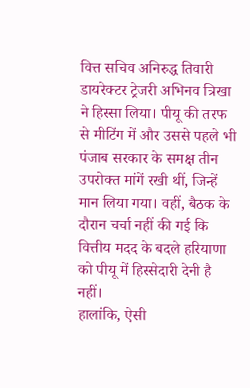वित्त सचिव अनिरुद्ध तिवारी डायरेक्टर ट्रेजरी अभिनव त्रिखा ने हिस्सा लिया। पीयू की तरफ से मीटिंग में और उससे पहले भी पंजाब सरकार के समक्ष तीन उपरोक्त मांगें रखी थीं, जिन्हें मान लिया गया। वहीं, बैठक के दौरान चर्चा नहीं की गई कि वित्तीय मदद के बदले हरियाणा को पीयू में हिस्सेदारी देनी है नहीं।
हालांकि, ऐसी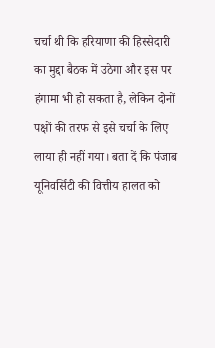चर्चा थी कि हरियाणा की हिस्सेदारी का मुद्दा बैठक में उठेगा और इस पर हंगामा भी हो सकता है, लेकिन दोनों पक्षों की तरफ से इसे चर्चा के लिए लाया ही नहीं गया। बता दें कि पंजाब यूनिवर्सिटी की वित्तीय हालत को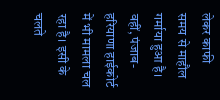लेकर काफी समय से माहौल गर्माया हुआ है। वहीं, पंजाब-हरियाणा हाईकोर्ट में भी मामला चल रहा है। इसी के चलते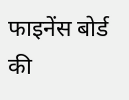फाइनेंस बोर्ड की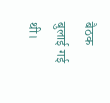बैठक बुलाई गई थी।